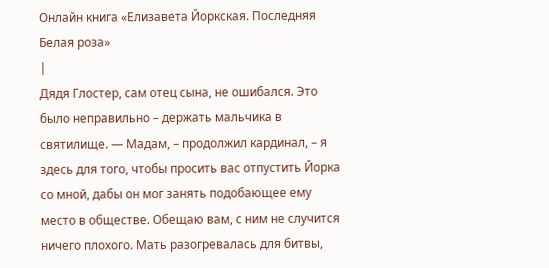Онлайн книга «Елизавета Йоркская. Последняя Белая роза»
|
Дядя Глостер, сам отец сына, не ошибался. Это было неправильно – держать мальчика в святилище. — Мадам, – продолжил кардинал, – я здесь для того, чтобы просить вас отпустить Йорка со мной, дабы он мог занять подобающее ему место в обществе. Обещаю вам, с ним не случится ничего плохого. Мать разогревалась для битвы,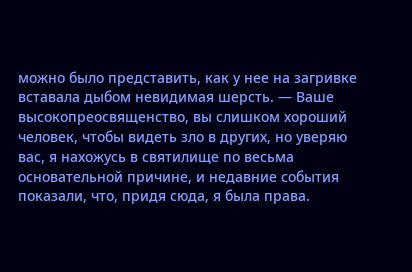можно было представить, как у нее на загривке вставала дыбом невидимая шерсть. — Ваше высокопреосвященство, вы слишком хороший человек, чтобы видеть зло в других, но уверяю вас, я нахожусь в святилище по весьма основательной причине, и недавние события показали, что, придя сюда, я была права.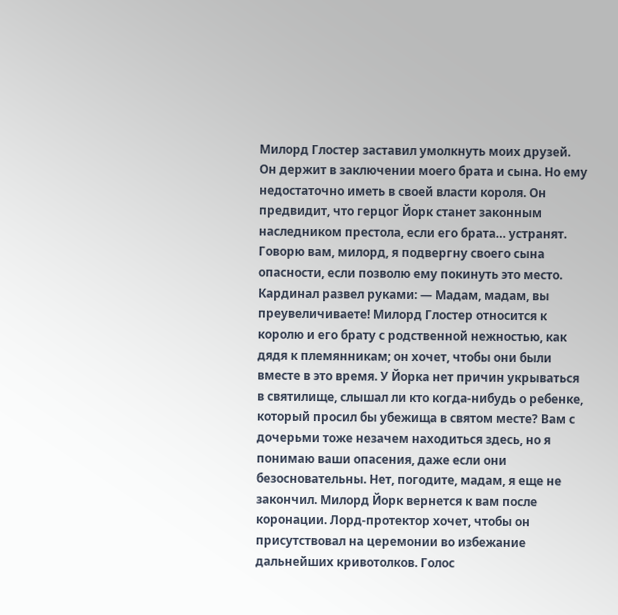Милорд Глостер заставил умолкнуть моих друзей. Он держит в заключении моего брата и сына. Но ему недостаточно иметь в своей власти короля. Он предвидит, что герцог Йорк станет законным наследником престола, если его брата… устранят. Говорю вам, милорд, я подвергну своего сына опасности, если позволю ему покинуть это место. Кардинал развел руками: — Мадам, мадам, вы преувеличиваете! Милорд Глостер относится к королю и его брату с родственной нежностью, как дядя к племянникам; он хочет, чтобы они были вместе в это время. У Йорка нет причин укрываться в святилище, слышал ли кто когда-нибудь о ребенке, который просил бы убежища в святом месте? Вам с дочерьми тоже незачем находиться здесь, но я понимаю ваши опасения, даже если они безосновательны. Нет, погодите, мадам, я еще не закончил. Милорд Йорк вернется к вам после коронации. Лорд-протектор хочет, чтобы он присутствовал на церемонии во избежание дальнейших кривотолков. Голос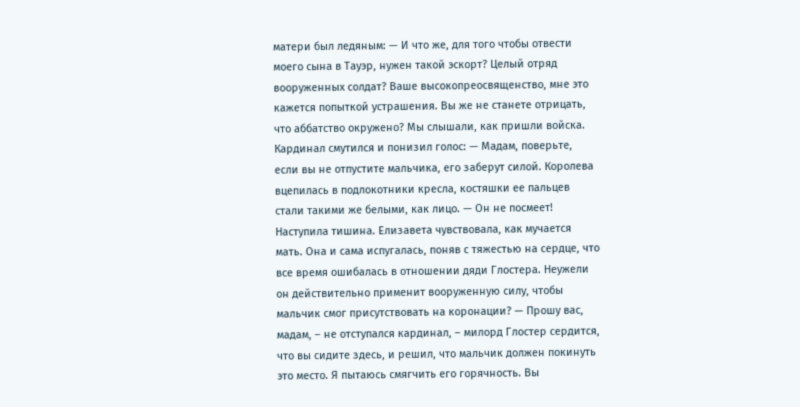матери был ледяным: — И что же, для того чтобы отвести моего сына в Тауэр, нужен такой эскорт? Целый отряд вооруженных солдат? Ваше высокопреосвященство, мне это кажется попыткой устрашения. Вы же не станете отрицать, что аббатство окружено? Мы слышали, как пришли войска. Кардинал смутился и понизил голос: — Мадам, поверьте, если вы не отпустите мальчика, его заберут силой. Королева вцепилась в подлокотники кресла, костяшки ее пальцев стали такими же белыми, как лицо. — Он не посмеет! Наступила тишина. Елизавета чувствовала, как мучается мать. Она и сама испугалась, поняв с тяжестью на сердце, что все время ошибалась в отношении дяди Глостера. Неужели он действительно применит вооруженную силу, чтобы мальчик смог присутствовать на коронации? — Прошу вас, мадам, – не отступался кардинал, – милорд Глостер сердится, что вы сидите здесь, и решил, что мальчик должен покинуть это место. Я пытаюсь смягчить его горячность. Вы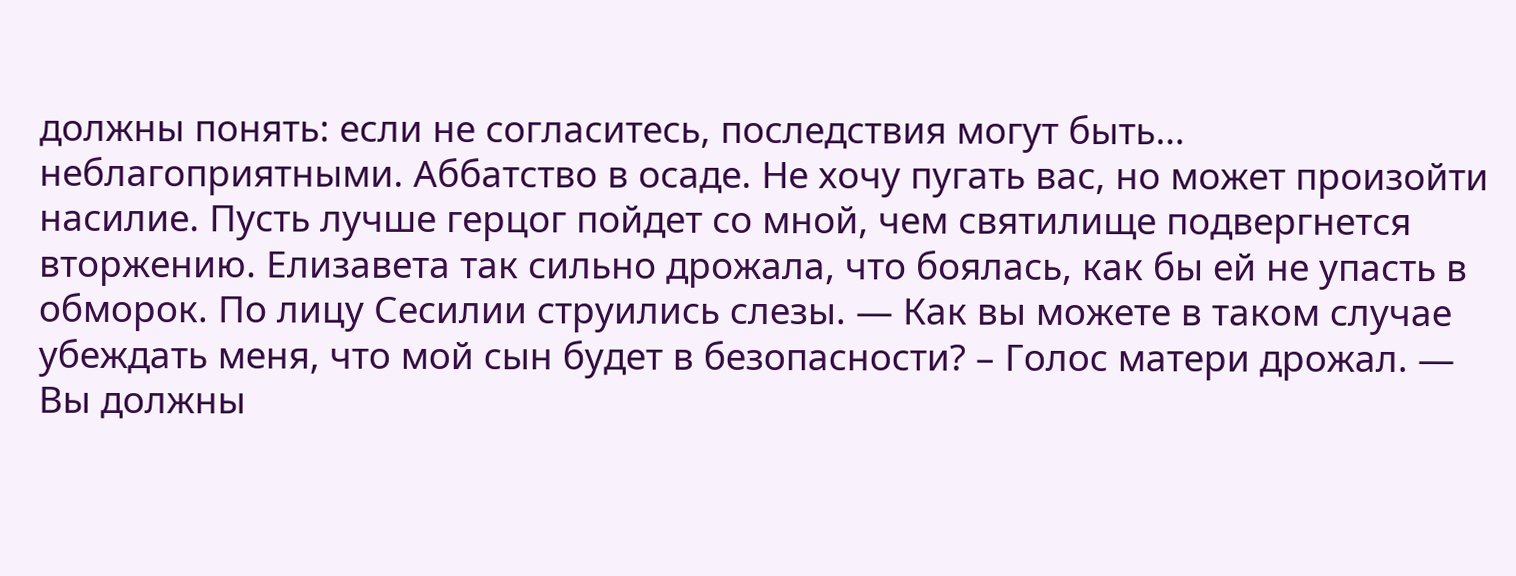должны понять: если не согласитесь, последствия могут быть… неблагоприятными. Аббатство в осаде. Не хочу пугать вас, но может произойти насилие. Пусть лучше герцог пойдет со мной, чем святилище подвергнется вторжению. Елизавета так сильно дрожала, что боялась, как бы ей не упасть в обморок. По лицу Сесилии струились слезы. — Как вы можете в таком случае убеждать меня, что мой сын будет в безопасности? – Голос матери дрожал. — Вы должны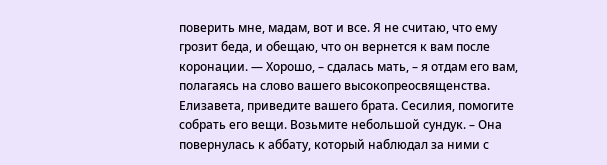поверить мне, мадам, вот и все. Я не считаю, что ему грозит беда, и обещаю, что он вернется к вам после коронации. — Хорошо, – сдалась мать, – я отдам его вам, полагаясь на слово вашего высокопреосвященства. Елизавета, приведите вашего брата. Сесилия, помогите собрать его вещи. Возьмите небольшой сундук. – Она повернулась к аббату, который наблюдал за ними с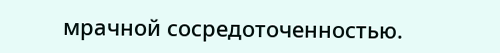мрачной сосредоточенностью.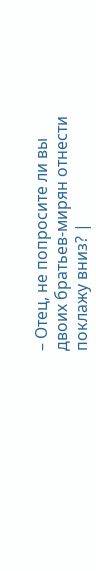– Отец, не попросите ли вы двоих братьев-мирян отнести поклажу вниз? |